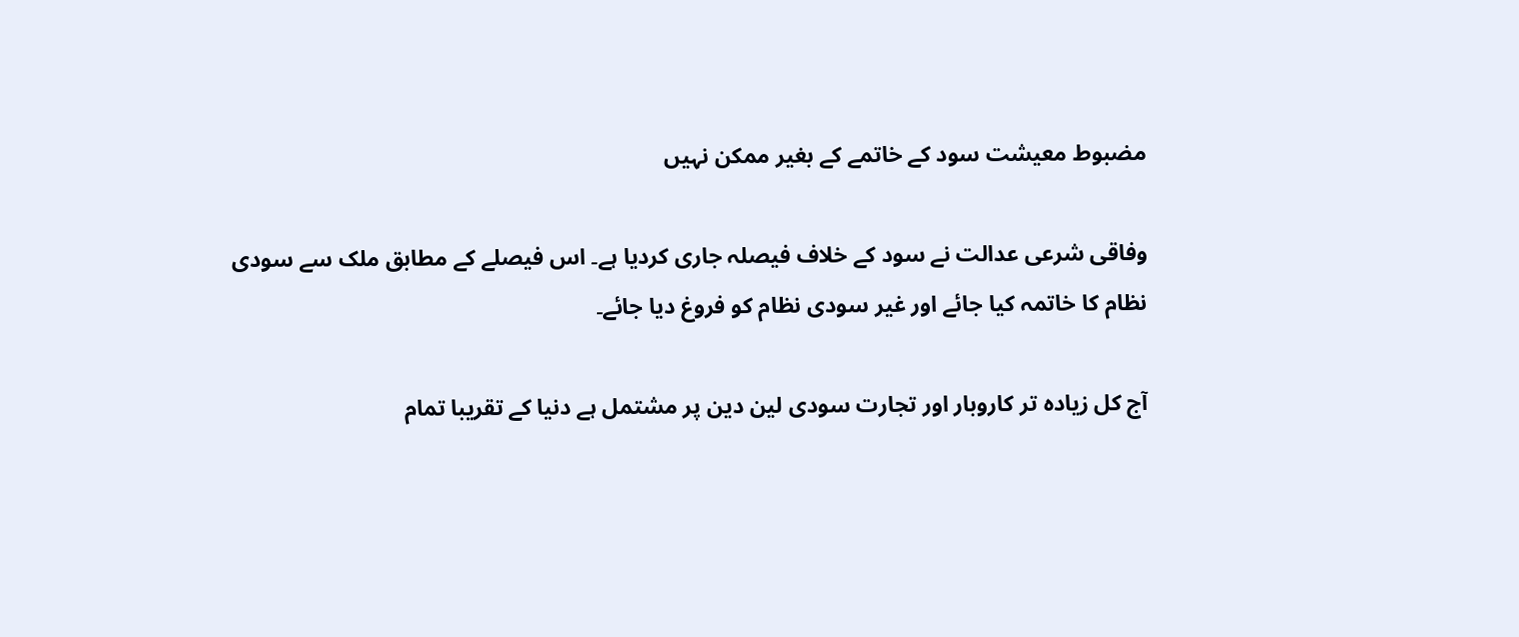مضبوط معیشت سود کے خاتمے کے بغیر ممکن نہیں

وفاقی شرعی عدالت نے سود کے خلاف فیصلہ جاری کردیا ہے۔ اس فیصلے کے مطابق ملک سے سودی نظام کا خاتمہ کیا جائے اور غیر سودی نظام کو فروغ دیا جائے۔

آج کل زیادہ تر کاروبار اور تجارت سودی لین دین پر مشتمل ہے دنیا کے تقریبا تمام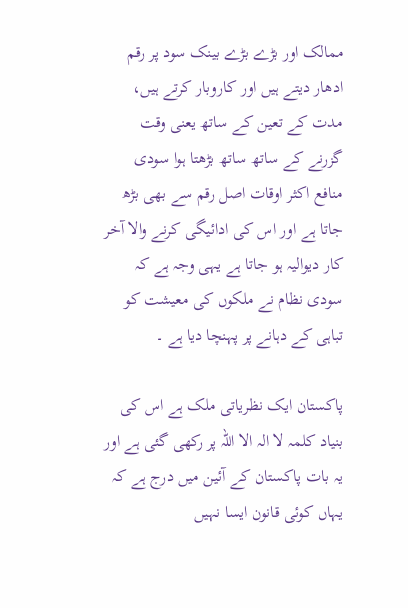ممالک اور بڑے بڑے بینک سود پر رقم ادھار دیتے ہیں اور کاروبار کرتے ہیں، مدت کے تعین کے ساتھ یعنی وقت گزرنے کے ساتھ ساتھ بڑھتا ہوا سودی منافع اکثر اوقات اصل رقم سے بھی بڑھ جاتا ہے اور اس کی ادائیگی کرنے والا آخر کار دیوالیہ ہو جاتا ہے یہی وجہ ہے کہ سودی نظام نے ملکوں کی معیشت کو تباہی کے دہانے پر پہنچا دیا ہے ۔

پاکستان ایک نظریاتی ملک ہے اس کی بنیاد کلمہ لا الہ الا اللہ پر رکھی گئی ہے اور یہ بات پاکستان کے آئین میں درج ہے کہ یہاں کوئی قانون ایسا نہیں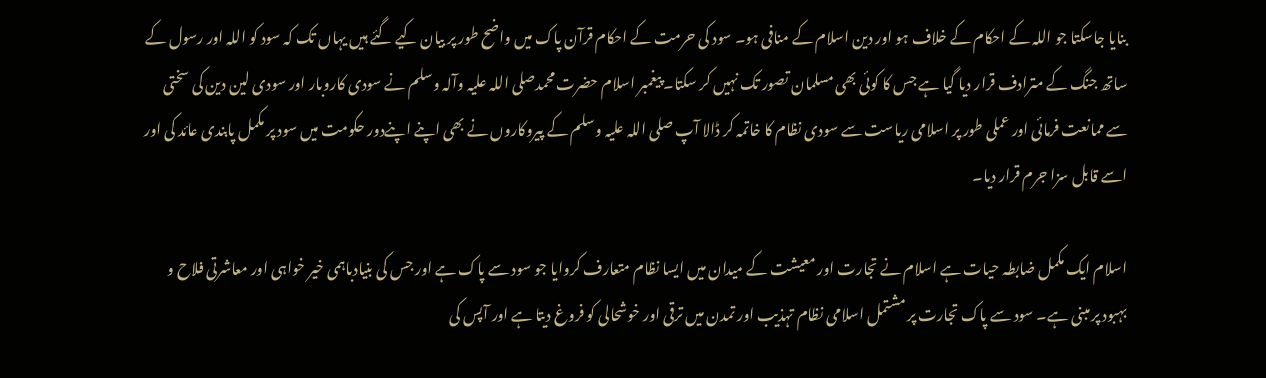بنایا جاسکتا جو اللہ کے احکام کے خلاف ہو اور دین اسلام کے منافی ہو۔ سود کی حرمت کے احکام قرآن پاک میں واضح طور پر بیان کیے گئے ہیں یہاں تک کہ سود کو اللہ اور رسول کے ساتھ جنگ کے مترادف قرار دیا گیا ہے جس کا کوئی بھی مسلمان تصور تک نہیں کر سکتا۔ پیغمبر اسلام حضرت محمدصلی اللہ علیہ وآلہ وسلم نے سودی کاروبار اور سودی لین دین کی سختی سے ممانعت فرمائی اور عملی طور پر اسلامی ریاست سے سودی نظام کا خاتمہ کر ڈالا آپ صلی اللہ علیہ وسلم کے پیروکاروں نے بھی اپنے اپنےدور حکومت میں سود پر مکمل پابندی عائد کی اور اسے قابل سزا جرم قرار دیا۔

اسلام ایک مکمل ضابطہ حیات ہے اسلام نے تجارت اور معیشت کے میدان میں ایسا نظام متعارف کروایا جو سود سے پاک ہے اور جس کی بنیادباہمی خیر خواہی اور معاشرتی فلاح و بہبود پر مبنی ہے۔ سود سے پاک تجارت پر مشتمل اسلامی نظام تہذیب اور تمدن میں ترقی اور خوشحالی کو فروغ دیتا ہے اور آپس کی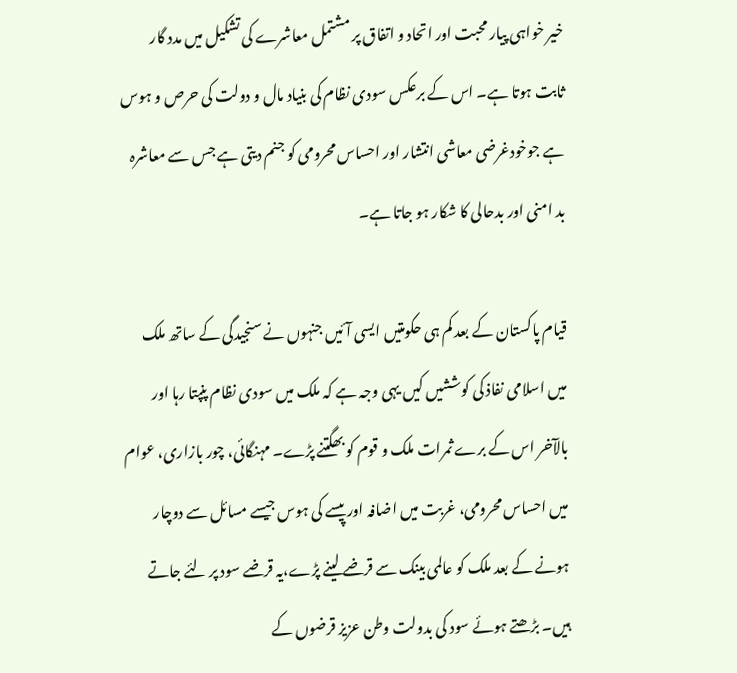خیر خواہی پیار محبت اور اتحاد و اتفاق پر مشتمل معاشرے کی تشکیل میں مدد گار ثابت ہوتا ہے۔ اس کے برعکس سودی نظام کی بنیاد مال و دولت کی حرص و ہوس ہے جوخودغرضی معاشی انتشار اور احساس محرومی کو جنم دیتی ہے جس سے معاشرہ بد امنی اور بدحالی کا شکار ہو جاتا ہے۔

قیام پاکستان کے بعد کم ہی حکومتیں ایسی آئیں جنہوں نے سنجیدگی کے ساتھ ملک میں اسلامی نفاذ کی کوششیں کیں یہی وجہ ہے کہ ملک میں سودی نظام پنپتا رہا اور بالآخر اس کے برے ثمرات ملک و قوم کو بھگتنے پڑے۔ مہنگائی، چور بازاری، عوام میں احساس محرومی، غربت میں اضافہ اور پیسے کی ہوس جیسے مسائل سے دوچار ہونے کے بعد ملک کو عالمی بینک سے قرضے لینے پڑے،یہ قرضے سود پر لئے جاتے ہیں۔ بڑھتے ہوئے سود کی بدولت وطن عزیز قرضوں کے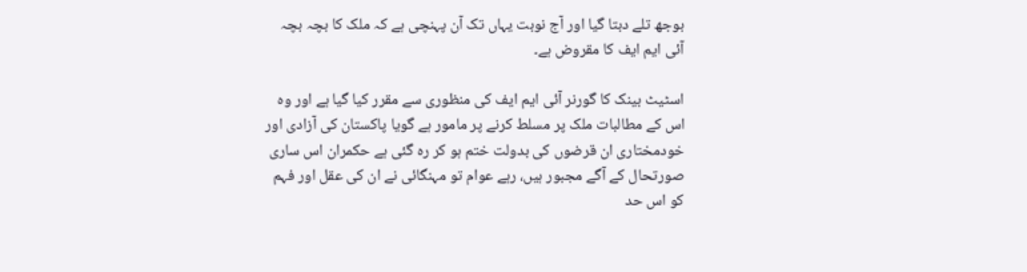بوجھ تلے دبتا گیا اور آج نوبت یہاں تک آن پہنچی ہے کہ ملک کا بچہ بچہ آئی ایم ایف کا مقروض ہے۔

اسٹیٹ بینک کا گورنر آئی ایم ایف کی منظوری سے مقرر کیا گیا ہے اور وہ اس کے مطالبات ملک پر مسلط کرنے پر مامور ہے گویا پاکستان کی آزادی اور خودمختاری ان قرضوں کی بدولت ختم ہو کر رہ گئی ہے حکمران اس ساری صورتحال کے آگے مجبور ہیں، رہے عوام تو مہنگائی نے ان کی عقل اور فہم کو اس حد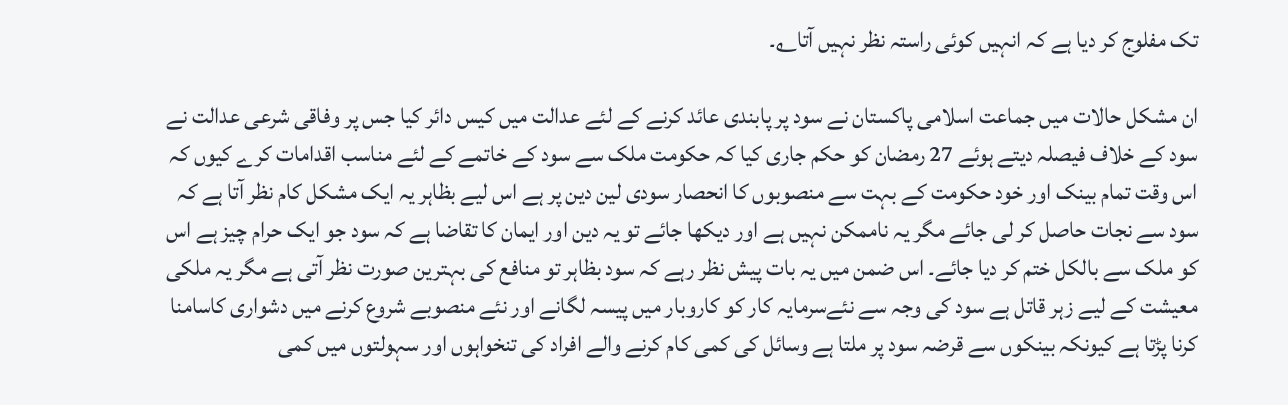تک مفلوج کر دیا ہے کہ انہیں کوئی راستہ نظر نہیں آتا؎۔

ان مشکل حالات میں جماعت اسلامی پاکستان نے سود پر پابندی عائد کرنے کے لئے عدالت میں کیس دائر کیا جس پر وفاقی شرعی عدالت نے سود کے خلاف فیصلہ دیتے ہوئے 27 رمضان کو حکم جاری کیا کہ حکومت ملک سے سود کے خاتمے کے لئے مناسب اقدامات کرے کیوں کہ اس وقت تمام بینک اور خود حکومت کے بہت سے منصوبوں کا انحصار سودی لین دین پر ہے اس لیے بظاہر یہ ایک مشکل کام نظر آتا ہے کہ سود سے نجات حاصل کر لی جائے مگر یہ ناممکن نہیں ہے اور دیکھا جائے تو یہ دین اور ایمان کا تقاضا ہے کہ سود جو ایک حرام چیز ہے اس کو ملک سے بالکل ختم کر دیا جائے۔ اس ضمن میں یہ بات پیش نظر رہے کہ سود بظاہر تو منافع کی بہترین صورت نظر آتی ہے مگر یہ ملکی معیشت کے لیے زہر قاتل ہے سود کی وجہ سے نئےسرمایہ کار کو کاروبار میں پیسہ لگانے اور نئے منصوبے شروع کرنے میں دشواری کاسامنا کرنا پڑتا ہے کیونکہ بینکوں سے قرضہ سود پر ملتا ہے وسائل کی کمی کام کرنے والے افراد کی تنخواہوں اور سہولتوں میں کمی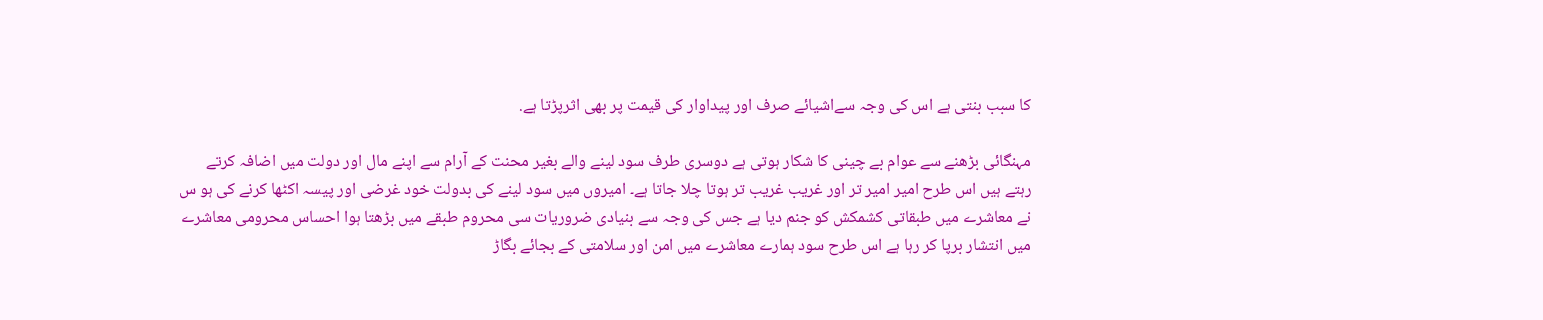کا سبب بنتی ہے اس کی وجہ سےاشیائے صرف اور پیداوار کی قیمت پر بھی اثرپڑتا ہے.

مہنگائی بڑھنے سے عوام بے چینی کا شکار ہوتی ہے دوسری طرف سود لینے والے بغیر محنت کے آرام سے اپنے مال اور دولت میں اضافہ کرتے رہتے ہیں اس طرح امیر امیر تر اور غریب غریب تر ہوتا چلا جاتا ہے۔ امیروں میں سود لینے کی بدولت خود غرضی اور پیسہ اکٹھا کرنے کی ہو س نے معاشرے میں طبقاتی کشمکش کو جنم دیا ہے جس کی وجہ سے بنیادی ضروریات سی محروم طبقے میں بڑھتا ہوا احساس محرومی معاشرے میں انتشار برپا کر رہا ہے اس طرح سود ہمارے معاشرے میں امن اور سلامتی کے بجائے بگاڑ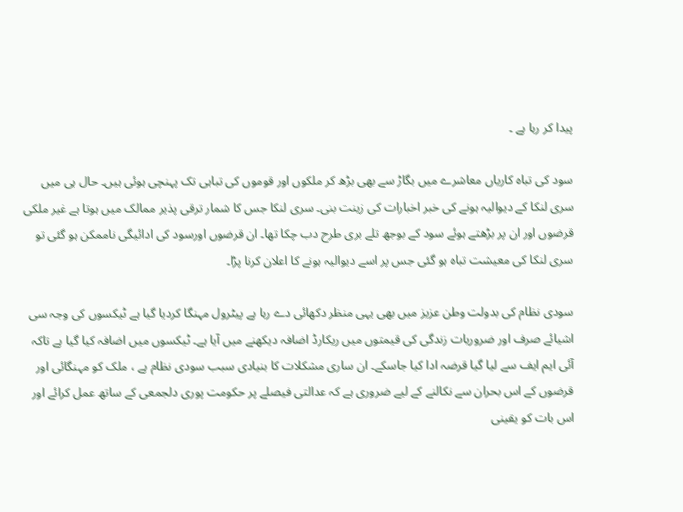پیدا کر رہا ہے ۔

سود کی تباہ کاریاں معاشرے میں بگاڑ سے بھی بڑھ کر ملکوں اور قوموں کی تباہی تک پہنچی ہوئی ہیں۔ حال ہی میں سری لنکا کے دیوالیہ ہونے کی خبر اخبارات کی زینت بنی۔ سری لنکا جس کا شمار ترقی پذیر ممالک میں ہوتا ہے غیر ملکی قرضوں اور ان پر بڑھتے ہوئے سود کے بوجھ تلے بری طرح دب چکا تھا۔ ان قرضوں اورسود کی ادائیگی ناممکن ہو گئی تو سری لنکا کی معیشت تباہ ہو گئی جس پر اسے دیوالیہ ہونے کا اعلان کرنا پڑا۔

سودی نظام کی بدولت وطن عزیز میں بھی یہی منظر دکھائی دے رہا ہے پیٹرول مہنگا کردیا گیا ہے ٹیکسوں کی وجہ سی اشیائے صرف اور ضروریات زندگی کی قیمتوں میں ریکارڈ اضافہ دیکھنے میں آیا ہے۔ ٹیکسوں میں اضافہ کیا گیا ہے تاکہ آئی ایم ایف سے لیا گیا قرضہ ادا کیا جاسکے۔ ان ساری مشکلات کا بنیادی سبب سودی نظام ہے ، ملک کو مہنگائی اور قرضوں کے اس بحران سے نکالنے کے لیے ضروری ہے کہ عدالتی فیصلے پر حکومت پوری دلجمعی کے ساتھ عمل کرائے اور اس بات کو یقینی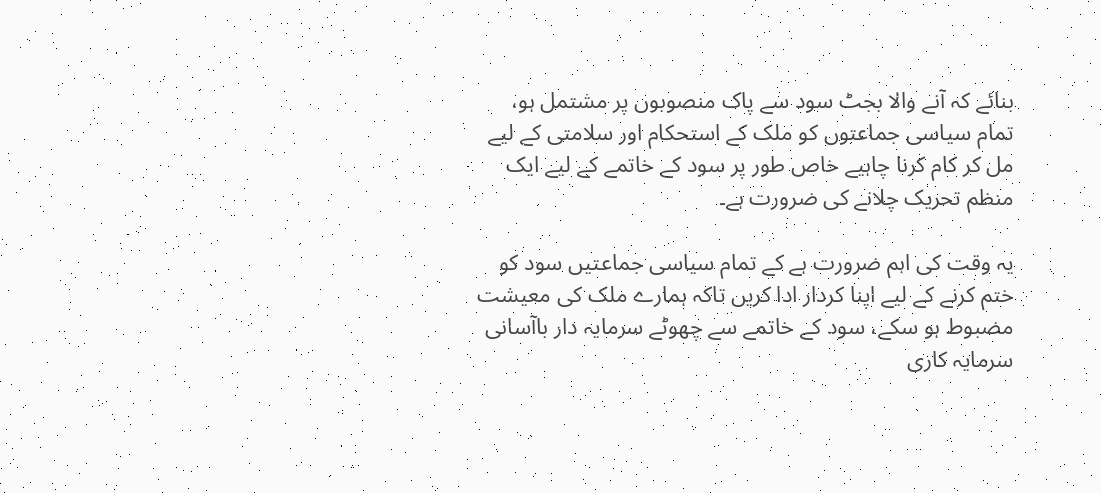بنائے کہ آنے والا بجٹ سود سے پاک منصوبوں پر مشتمل ہو، تمام سیاسی جماعتوں کو ملک کے استحکام اور سلامتی کے لیے مل کر کام کرنا چاہیے خاص طور پر سود کے خاتمے کے لیے ایک منظم تحریک چلانے کی ضرورت ہے۔

یہ وقت کی اہم ضرورت ہے کے تمام سیاسی جماعتیں سود کو ختم کرنے کے لیے اپنا کردار ادا کریں تاکہ ہمارے ملک کی معیشت مضبوط ہو سکے، سود کے خاتمے سے چھوٹے سرمایہ دار باآسانی سرمایہ کاری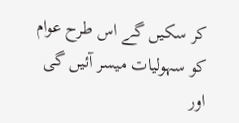کر سکیں گے اس طرح عوام کو سہولیات میسر آئیں گی اور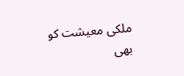ملکی معیشت کو بھی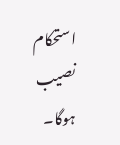استحکام نصیب ہوگا۔